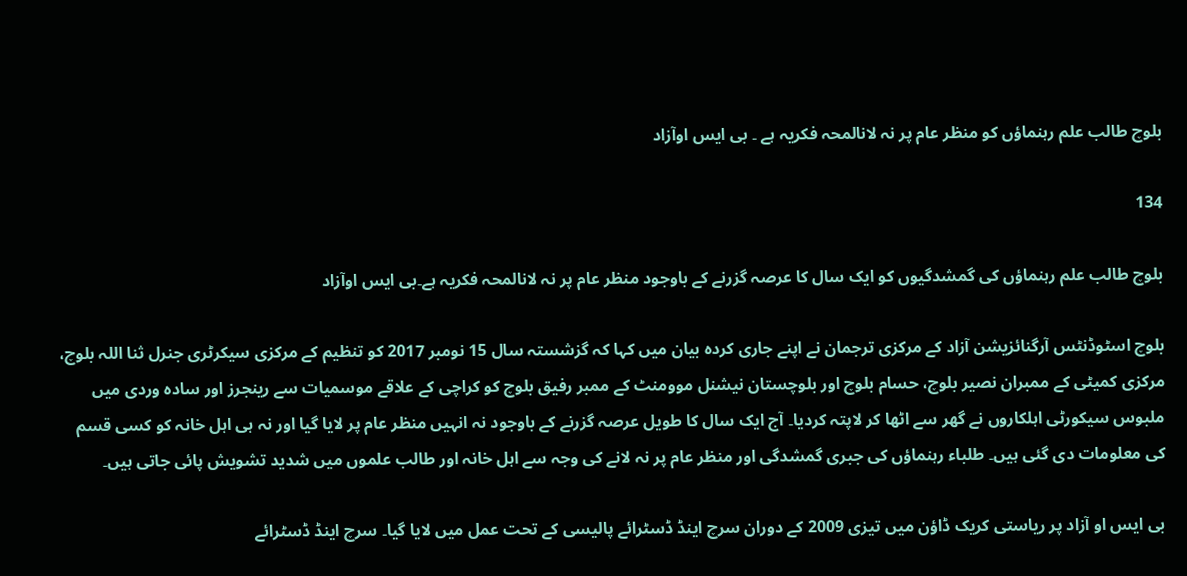بلوچ طالب علم رہنماؤں کو منظر عام پر نہ لانالمحہ فکریہ ہے ۔ بی ایس اوآزاد

134

بلوچ طالب علم رہنماؤں کی گمشدگیوں کو ایک سال کا عرصہ گزرنے کے باوجود منظر عام پر نہ لانالمحہ فکریہ ہے۔بی ایس اوآزاد

بلوچ اسٹوڈنٹس آرگنائزیشن آزاد کے مرکزی ترجمان نے اپنے جاری کردہ بیان میں کہا کہ گزشستہ سال 15 نومبر 2017 کو تنظیم کے مرکزی سیکرٹری جنرل ثنا اللہ بلوچ، مرکزی کمیٹی کے ممبران نصیر بلوچ، حسام بلوچ اور بلوچستان نیشنل موومنٹ کے ممبر رفیق بلوچ کو کراچی کے علاقے موسمیات سے رینجرز اور سادہ وردی میں ملبوس سیکورٹی اہلکاروں نے گھر سے اٹھا کر لاپتہ کردیا۔ آج ایک سال کا طویل عرصہ گزرنے کے باوجود نہ انہیں منظر عام پر لایا گیا اور نہ ہی اہل خانہ کو کسی قسم کی معلومات دی گئی ہیں۔ طلباء رہنماؤں کی جبری گمشدگی اور منظر عام پر نہ لانے کی وجہ سے اہل خانہ اور طالب علموں میں شدید تشویش پائی جاتی ہیں۔

بی ایس او آزاد پر ریاستی کریک ڈاؤن میں تیزی 2009 کے دوران سرچ اینڈ ڈسٹرائے پالیسی کے تحت عمل میں لایا گیا۔ سرچ اینڈ ڈسٹرائے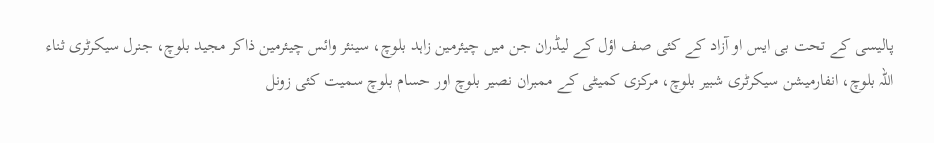پالیسی کے تحت بی ایس او آزاد کے کئی صف اؤل کے لیڈران جن میں چیئرمین زاہد بلوچ، سینئر وائس چیئرمین ذاکر مجید بلوچ، جنرل سیکرٹری ثناء اللہ بلوچ، انفارمیشن سیکرٹری شبیر بلوچ، مرکزی کمیٹی کے ممبران نصیر بلوچ اور حسام بلوچ سمیت کئی زونل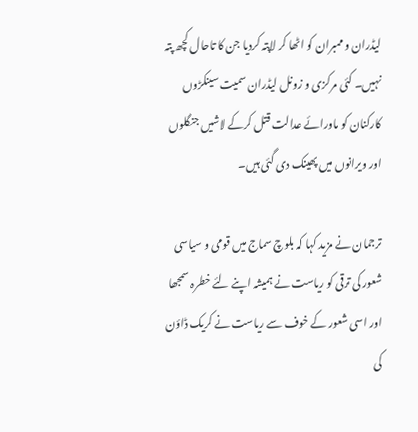لیڈران و ممبران کو اٹھا کر لاپتہ کردیا جن کا تاحال کچھ پتہ نہیں۔ کئی مرکزی و زونل لیڈران سمیت سینکڑوں کارکنان کو ماورائے عدالت قتل کرکے لاشیں جنگلوں اور ویرانوں میں پھینک دی گئی ہیں۔

ترجمان نے مزید کہا کہ بلوچ سماج میں قومی و سیاسی شعور کی ترقی کو ریاست نے ہمیشہ اپنے لئے خطرہ سمجھا اور اسی شعور کے خوف سے ریاست نے کریک ڈاؤن کی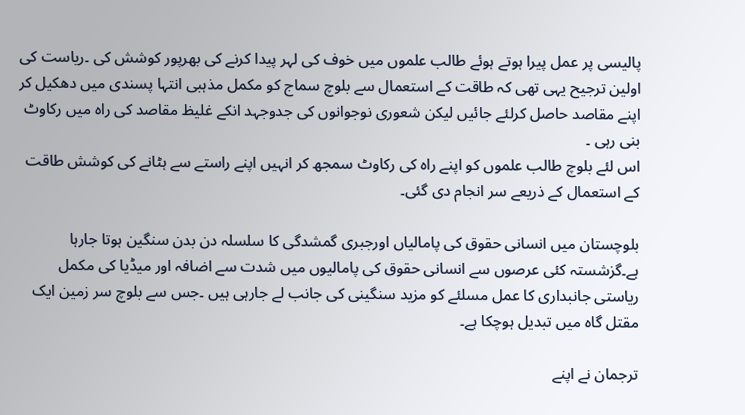پالیسی پر عمل پیرا ہوتے ہوئے طالب علموں میں خوف کی لہر پیدا کرنے کی بھرپور کوشش کی ۔ریاست کی اولین ترجیح یہی تھی کہ طاقت کے استعمال سے بلوچ سماج کو مکمل مذہبی انتہا پسندی میں دھکیل کر اپنے مقاصد حاصل کرلئے جائیں لیکن شعوری نوجوانوں کی جدوجہد انکے غلیظ مقاصد کی راہ میں رکاوٹ بنی رہی ۔
اس لئے بلوچ طالب علموں کو اپنے راہ کی رکاوٹ سمجھ کر انہیں اپنے راستے سے ہٹانے کی کوشش طاقت کے استعمال کے ذریعے سر انجام دی گئی۔

بلوچستان میں انسانی حقوق کی پامالیاں اورجبری گمشدگی کا سلسلہ دن بدن سنگین ہوتا جارہا ہے۔گزشستہ کئی عرصوں سے انسانی حقوق کی پامالیوں میں شدت سے اضافہ اور میڈیا کی مکمل ریاستی جانبداری کا عمل مسلئے کو مزید سنگینی کی جانب لے جارہی ہیں ۔جس سے بلوچ سر زمین ایک مقتل گاہ میں تبدیل ہوچکا ہے۔

ترجمان نے اپنے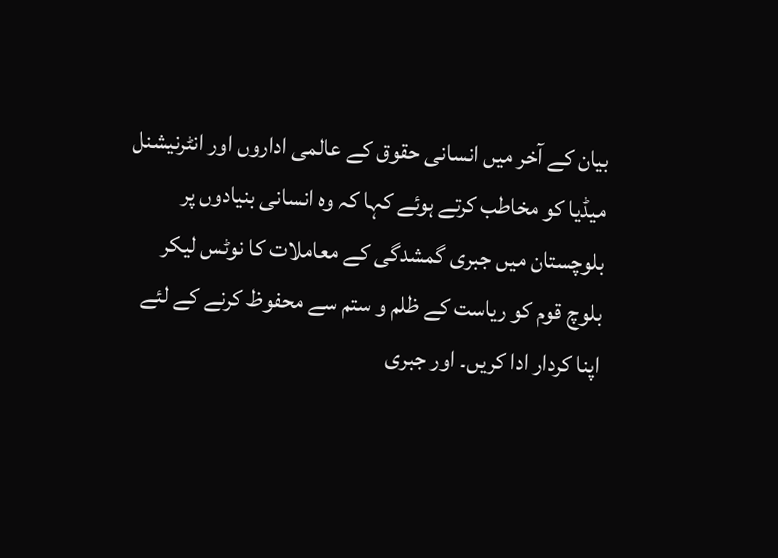بیان کے آخر میں انسانی حقوق کے عالمی اداروں اور انٹرنیشنل میڈیا کو مخاطب کرتے ہوئے کہا کہ وہ انسانی بنیادوں پر بلوچستان میں جبری گمشدگی کے معاملات کا نوٹس لیکر بلوچ قوم کو ریاست کے ظلم و ستم سے محفوظ کرنے کے لئے اپنا کردار ادا کریں۔ اور جبری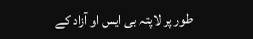طور پر لاپتہ بی ایس او آزاد کے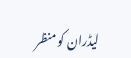لیڈران کو منظر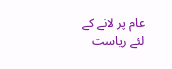عام پر لانے کے لئے ریاست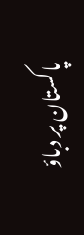پاکستان پر دباؤ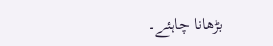بڑھانا چاہئے۔